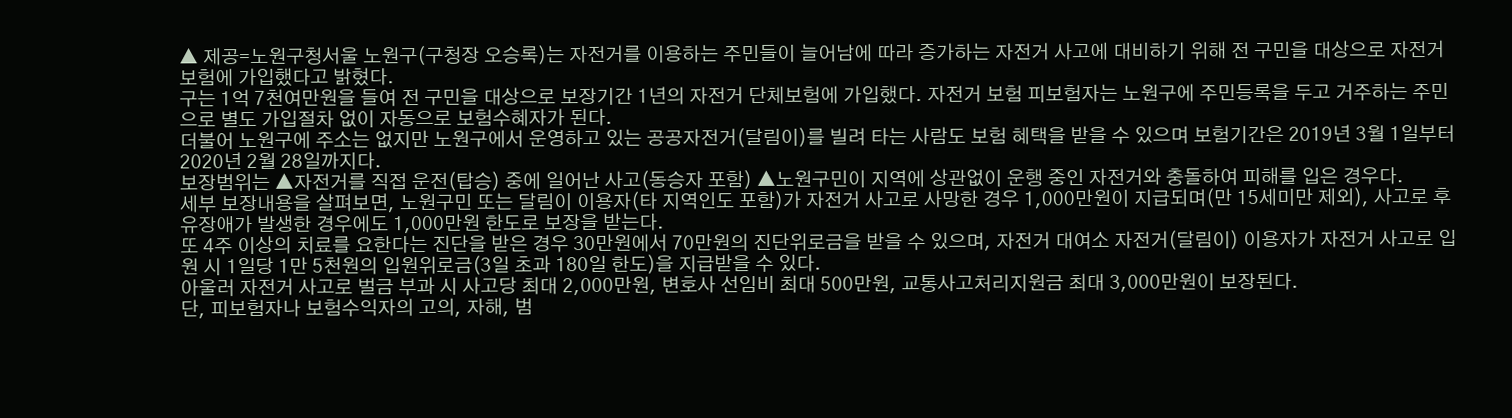▲ 제공=노원구청서울 노원구(구청장 오승록)는 자전거를 이용하는 주민들이 늘어남에 따라 증가하는 자전거 사고에 대비하기 위해 전 구민을 대상으로 자전거보험에 가입했다고 밝혔다.
구는 1억 7천여만원을 들여 전 구민을 대상으로 보장기간 1년의 자전거 단체보험에 가입했다. 자전거 보험 피보험자는 노원구에 주민등록을 두고 거주하는 주민으로 별도 가입절차 없이 자동으로 보험수혜자가 된다.
더불어 노원구에 주소는 없지만 노원구에서 운영하고 있는 공공자전거(달림이)를 빌려 타는 사람도 보험 혜택을 받을 수 있으며 보험기간은 2019년 3월 1일부터 2020년 2월 28일까지다.
보장범위는 ▲자전거를 직접 운전(탑승) 중에 일어난 사고(동승자 포함) ▲노원구민이 지역에 상관없이 운행 중인 자전거와 충돌하여 피해를 입은 경우다.
세부 보장내용을 살펴보면, 노원구민 또는 달림이 이용자(타 지역인도 포함)가 자전거 사고로 사망한 경우 1,000만원이 지급되며(만 15세미만 제외), 사고로 후유장애가 발생한 경우에도 1,000만원 한도로 보장을 받는다.
또 4주 이상의 치료를 요한다는 진단을 받은 경우 30만원에서 70만원의 진단위로금을 받을 수 있으며, 자전거 대여소 자전거(달림이) 이용자가 자전거 사고로 입원 시 1일당 1만 5천원의 입원위로금(3일 초과 180일 한도)을 지급받을 수 있다.
아울러 자전거 사고로 벌금 부과 시 사고당 최대 2,000만원, 변호사 선임비 최대 500만원, 교통사고처리지원금 최대 3,000만원이 보장된다.
단, 피보험자나 보험수익자의 고의, 자해, 범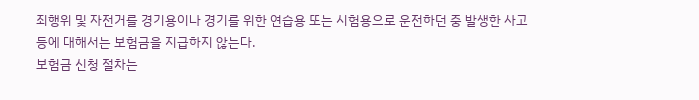죄행위 및 자전거를 경기용이나 경기를 위한 연습용 또는 시험용으로 운전하던 중 발생한 사고 등에 대해서는 보험금을 지급하지 않는다.
보험금 신청 절차는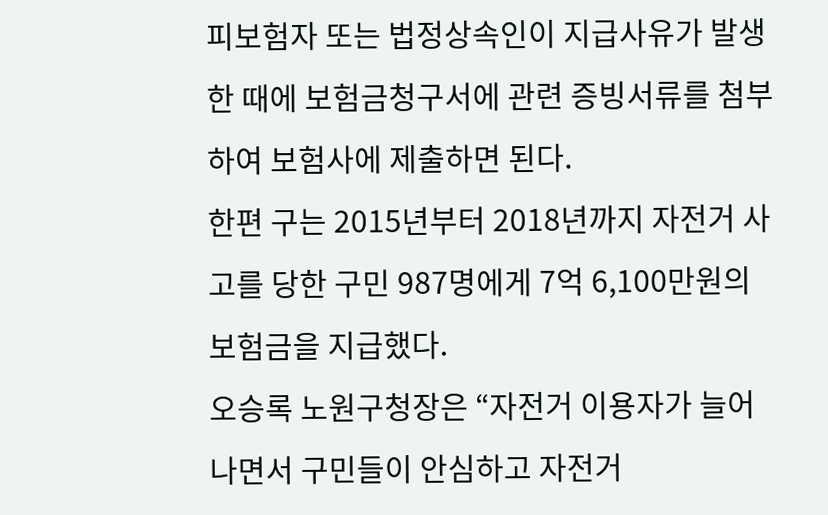피보험자 또는 법정상속인이 지급사유가 발생한 때에 보험금청구서에 관련 증빙서류를 첨부하여 보험사에 제출하면 된다.
한편 구는 2015년부터 2018년까지 자전거 사고를 당한 구민 987명에게 7억 6,100만원의 보험금을 지급했다.
오승록 노원구청장은 “자전거 이용자가 늘어나면서 구민들이 안심하고 자전거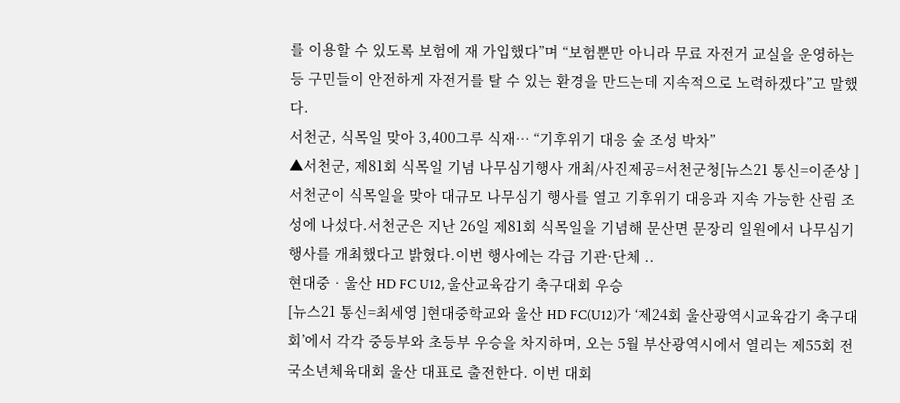를 이용할 수 있도록 보험에 재 가입했다”며 “보험뿐만 아니라 무료 자전거 교실을 운영하는 등 구민들이 안전하게 자전거를 탈 수 있는 환경을 만드는데 지속적으로 노력하겠다”고 말했다.
서천군, 식목일 맞아 3,400그루 식재… “기후위기 대응 숲 조성 박차”
▲서천군, 제81회 식목일 기념 나무심기행사 개최/사진제공=서천군청[뉴스21 통신=이준상 ] 서천군이 식목일을 맞아 대규모 나무심기 행사를 열고 기후위기 대응과 지속 가능한 산림 조성에 나섰다.서천군은 지난 26일 제81회 식목일을 기념해 문산면 문장리 일원에서 나무심기 행사를 개최했다고 밝혔다.이번 행사에는 각급 기관·단체 ..
현대중‧울산 HD FC U12, 울산교육감기 축구대회 우승
[뉴스21 통신=최세영 ]현대중학교와 울산 HD FC(U12)가 ‘제24회 울산광역시교육감기 축구대회’에서 각각 중등부와 초등부 우승을 차지하며, 오는 5월 부산광역시에서 열리는 제55회 전국소년체육대회 울산 대표로 출전한다. 이번 대회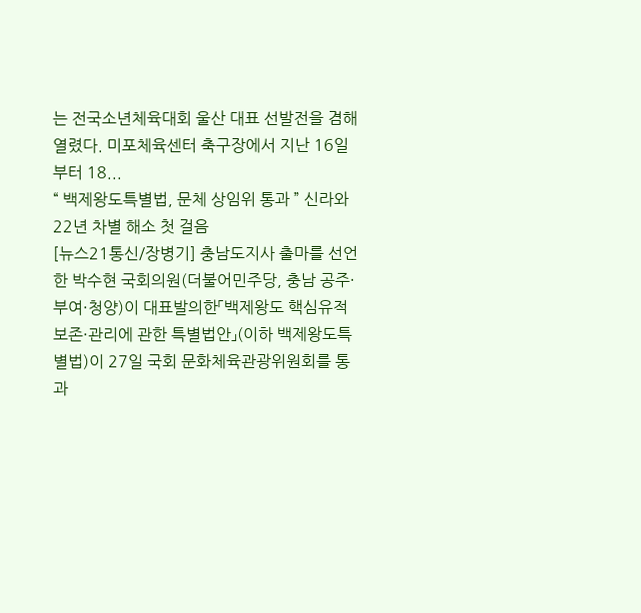는 전국소년체육대회 울산 대표 선발전을 겸해 열렸다. 미포체육센터 축구장에서 지난 16일부터 18...
“ 백제왕도특별법, 문체 상임위 통과 ” 신라와 22년 차별 해소 첫 걸음
[뉴스21통신/장병기] 충남도지사 출마를 선언한 박수현 국회의원(더불어민주당, 충남 공주·부여·청양)이 대표발의한「백제왕도 핵심유적 보존·관리에 관한 특별법안」(이하 백제왕도특별법)이 27일 국회 문화체육관광위원회를 통과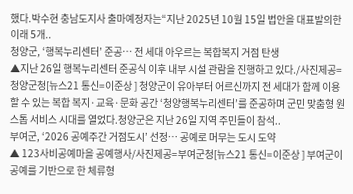했다.박수현 충남도지사 출마예정자는“지난 2025년 10월 15일 법안을 대표발의한 이래 5개..
청양군, ‘행복누리센터’ 준공… 전 세대 아우르는 복합복지 거점 탄생
▲지난 26일 행복누리센터 준공식 이후 내부 시설 관람을 진행하고 있다./사진제공=청양군청[뉴스21 통신=이준상 ] 청양군이 유아부터 어르신까지 전 세대가 함께 이용할 수 있는 복합 복지·교육·문화 공간 ‘청양행복누리센터’를 준공하며 군민 맞춤형 원스톱 서비스 시대를 열었다.청양군은 지난 26일 지역 주민들이 참석..
부여군, ‘2026 공예주간 거점도시’ 선정… 공예로 머무는 도시 도약
▲ 123사비공예마을 공예행사/사진제공=부여군청[뉴스21 통신=이준상 ] 부여군이 공예를 기반으로 한 체류형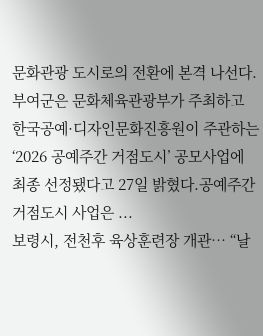문화관광 도시로의 전환에 본격 나선다.부여군은 문화체육관광부가 주최하고 한국공예·디자인문화진흥원이 주관하는 ‘2026 공예주간 거점도시’ 공모사업에 최종 선정됐다고 27일 밝혔다.공예주간 거점도시 사업은 ...
보령시, 전천후 육상훈련장 개관… “날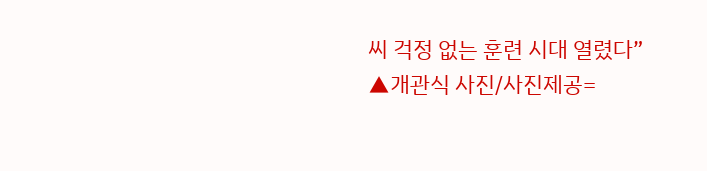씨 걱정 없는 훈련 시대 열렸다”
▲개관식 사진/사진제공=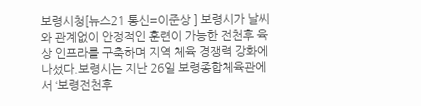보령시청[뉴스21 통신=이준상 ] 보령시가 날씨와 관계없이 안정적인 훈련이 가능한 전천후 육상 인프라를 구축하며 지역 체육 경쟁력 강화에 나섰다.보령시는 지난 26일 보령종합체육관에서 ‘보령전천후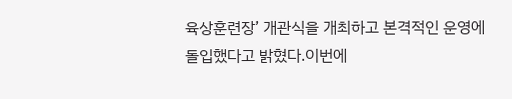육상훈련장’ 개관식을 개최하고 본격적인 운영에 돌입했다고 밝혔다.이번에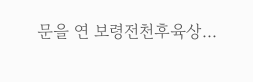문을 연 보령전천후육상...